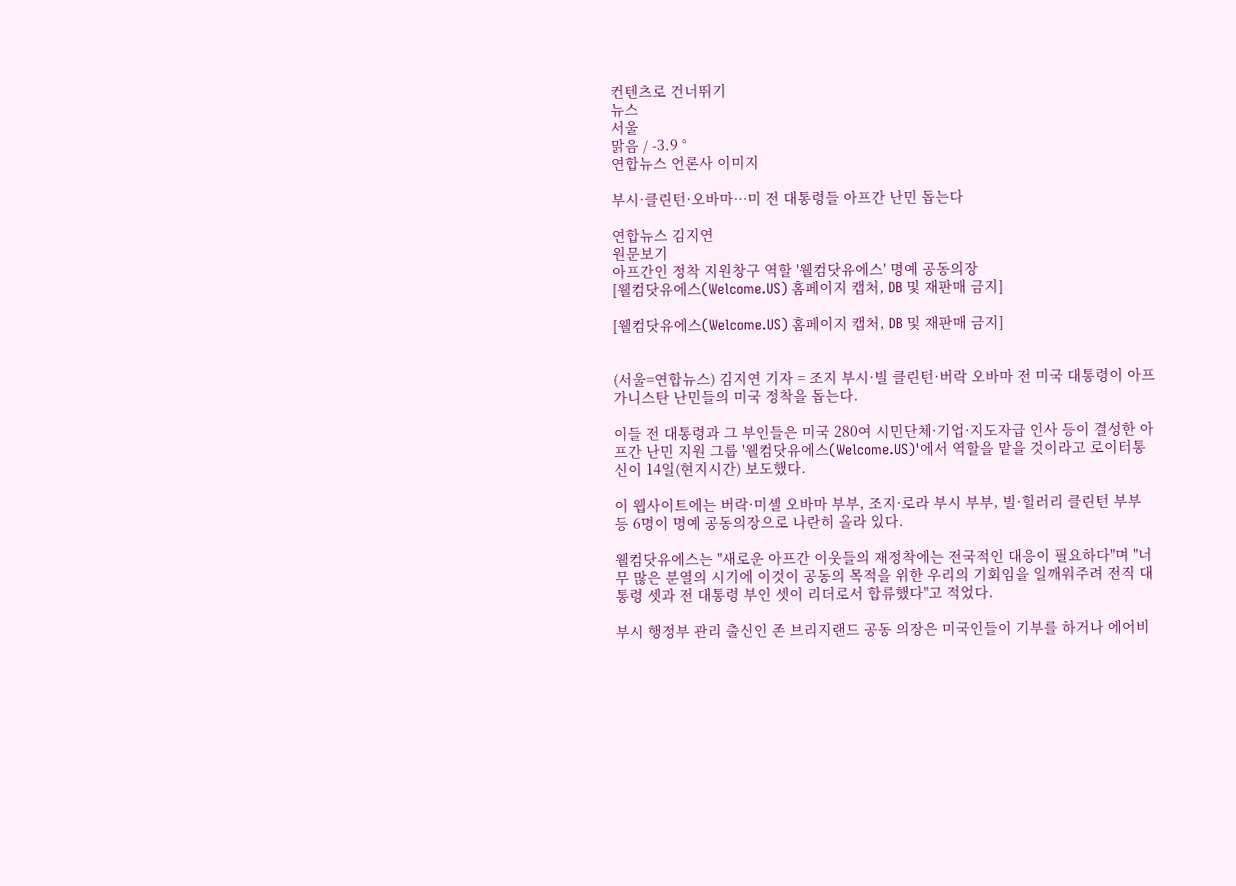컨텐츠로 건너뛰기
뉴스
서울
맑음 / -3.9 °
연합뉴스 언론사 이미지

부시·클린턴·오바마…미 전 대통령들 아프간 난민 돕는다

연합뉴스 김지연
원문보기
아프간인 정착 지원창구 역할 '웰컴닷유에스' 명예 공동의장
[웰컴닷유에스(Welcome.US) 홈페이지 캡처, DB 및 재판매 금지]

[웰컴닷유에스(Welcome.US) 홈페이지 캡처, DB 및 재판매 금지]


(서울=연합뉴스) 김지연 기자 = 조지 부시·빌 클린턴·버락 오바마 전 미국 대통령이 아프가니스탄 난민들의 미국 정착을 돕는다.

이들 전 대통령과 그 부인들은 미국 280여 시민단체·기업·지도자급 인사 등이 결성한 아프간 난민 지원 그룹 '웰컴닷유에스(Welcome.US)'에서 역할을 맡을 것이라고 로이터통신이 14일(현지시간) 보도했다.

이 웹사이트에는 버락·미셸 오바마 부부, 조지·로라 부시 부부, 빌·힐러리 클린턴 부부 등 6명이 명예 공동의장으로 나란히 올라 있다.

웰컴닷유에스는 "새로운 아프간 이웃들의 재정착에는 전국적인 대응이 필요하다"며 "너무 많은 분열의 시기에 이것이 공동의 목적을 위한 우리의 기회임을 일깨워주려 전직 대통령 셋과 전 대통령 부인 셋이 리더로서 합류했다"고 적었다.

부시 행정부 관리 출신인 존 브리지랜드 공동 의장은 미국인들이 기부를 하거나 에어비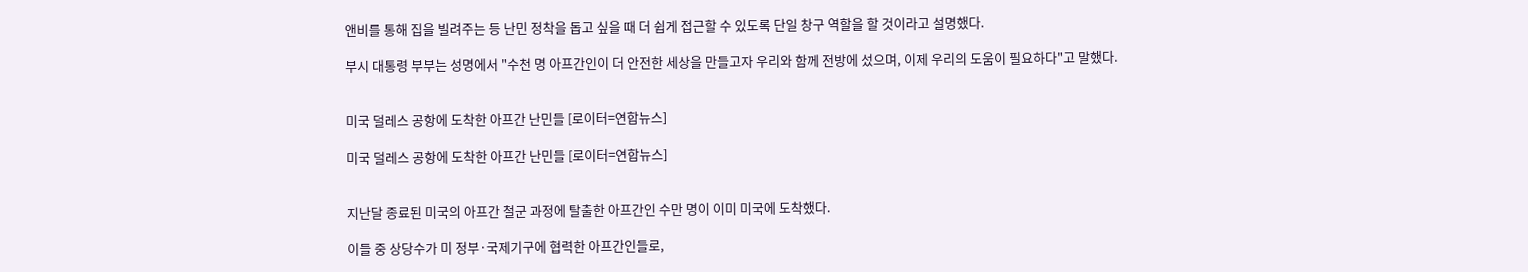앤비를 통해 집을 빌려주는 등 난민 정착을 돕고 싶을 때 더 쉽게 접근할 수 있도록 단일 창구 역할을 할 것이라고 설명했다.

부시 대통령 부부는 성명에서 "수천 명 아프간인이 더 안전한 세상을 만들고자 우리와 함께 전방에 섰으며, 이제 우리의 도움이 필요하다"고 말했다.


미국 덜레스 공항에 도착한 아프간 난민들 [로이터=연합뉴스]

미국 덜레스 공항에 도착한 아프간 난민들 [로이터=연합뉴스]


지난달 종료된 미국의 아프간 철군 과정에 탈출한 아프간인 수만 명이 이미 미국에 도착했다.

이들 중 상당수가 미 정부·국제기구에 협력한 아프간인들로,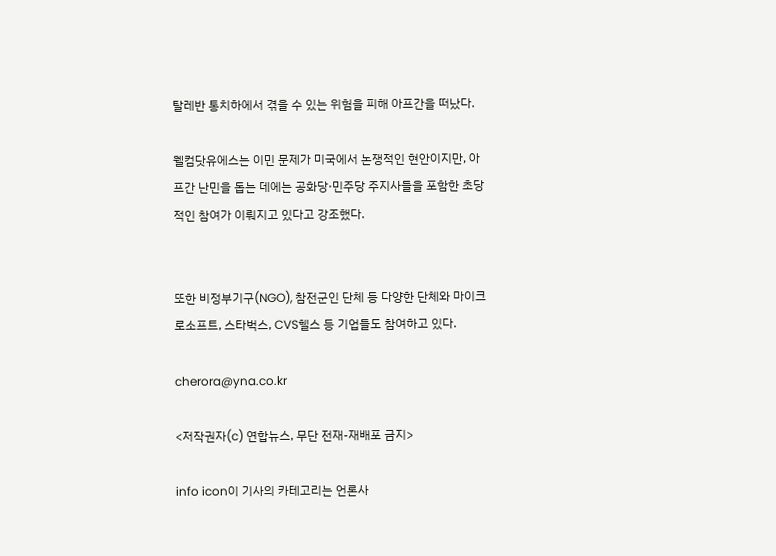탈레반 통치하에서 겪을 수 있는 위험을 피해 아프간을 떠났다.

웰컴닷유에스는 이민 문제가 미국에서 논쟁적인 현안이지만, 아프간 난민을 돕는 데에는 공화당·민주당 주지사들을 포함한 초당적인 참여가 이뤄지고 있다고 강조했다.


또한 비정부기구(NGO), 참전군인 단체 등 다양한 단체와 마이크로소프트, 스타벅스, CVS헬스 등 기업들도 참여하고 있다.

cherora@yna.co.kr

<저작권자(c) 연합뉴스, 무단 전재-재배포 금지>

info icon이 기사의 카테고리는 언론사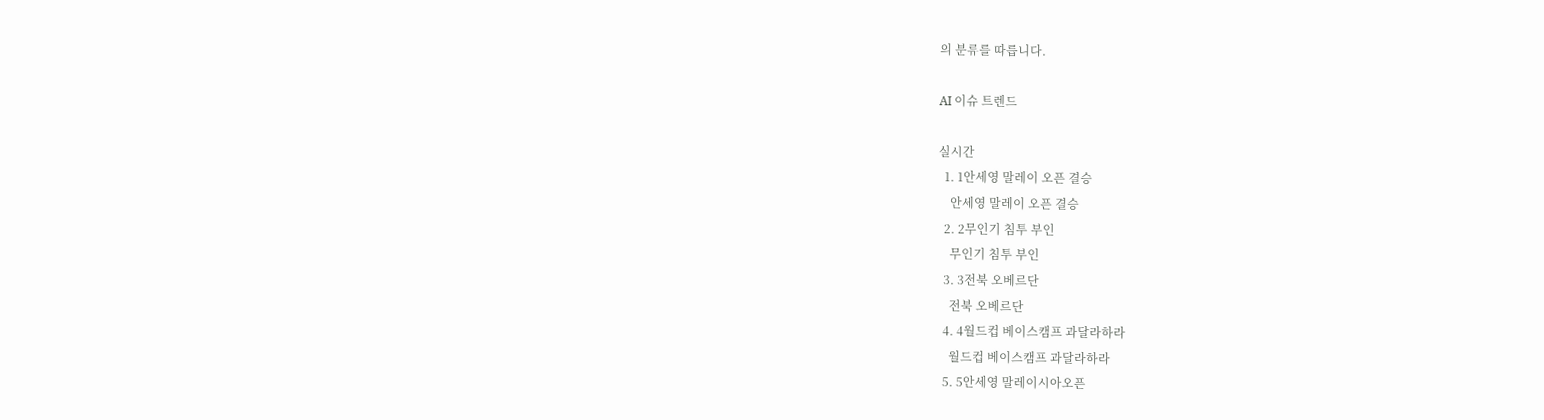의 분류를 따릅니다.

AI 이슈 트렌드

실시간
  1. 1안세영 말레이 오픈 결승
    안세영 말레이 오픈 결승
  2. 2무인기 침투 부인
    무인기 침투 부인
  3. 3전북 오베르단
    전북 오베르단
  4. 4월드컵 베이스캠프 과달라하라
    월드컵 베이스캠프 과달라하라
  5. 5안세영 말레이시아오픈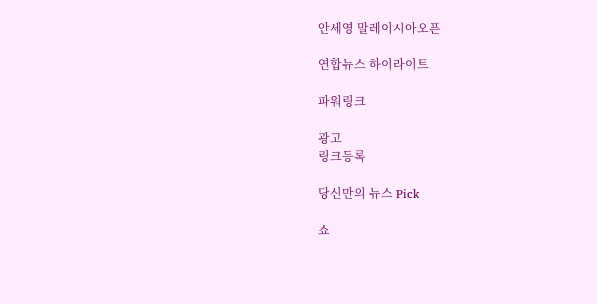안세영 말레이시아오픈

연합뉴스 하이라이트

파워링크

광고
링크등록

당신만의 뉴스 Pick

쇼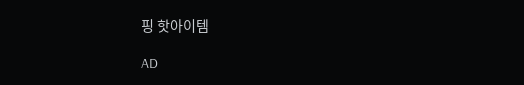핑 핫아이템

AD